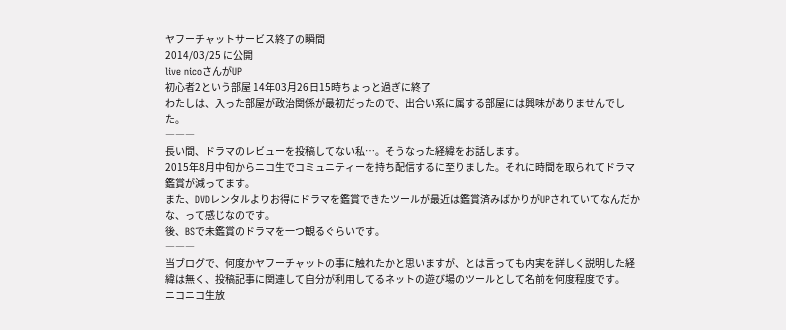ヤフーチャットサービス終了の瞬間
2014/03/25 に公開
live nicoさんがUP
初心者2という部屋 14年03月26日15時ちょっと過ぎに終了
わたしは、入った部屋が政治関係が最初だったので、出合い系に属する部屋には興味がありませんでした。
―――
長い間、ドラマのレビューを投稿してない私…。そうなった経緯をお話します。
2015年8月中旬からニコ生でコミュニティーを持ち配信するに至りました。それに時間を取られてドラマ鑑賞が減ってます。
また、DVDレンタルよりお得にドラマを鑑賞できたツールが最近は鑑賞済みばかりがUPされていてなんだかな、って感じなのです。
後、BSで未鑑賞のドラマを一つ観るぐらいです。
―――
当ブログで、何度かヤフーチャットの事に触れたかと思いますが、とは言っても内実を詳しく説明した経緯は無く、投稿記事に関連して自分が利用してるネットの遊び場のツールとして名前を何度程度です。
ニコニコ生放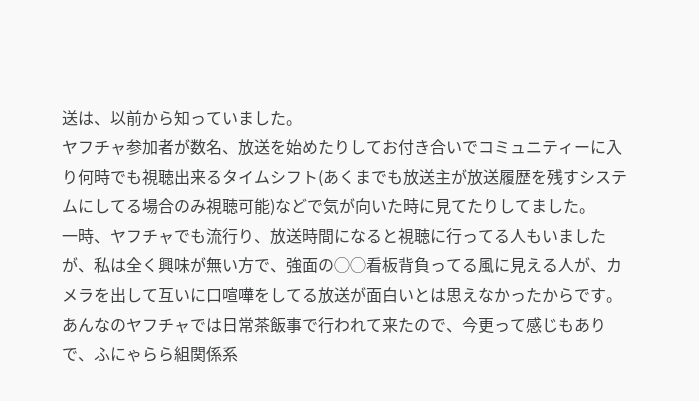送は、以前から知っていました。
ヤフチャ参加者が数名、放送を始めたりしてお付き合いでコミュニティーに入り何時でも視聴出来るタイムシフト(あくまでも放送主が放送履歴を残すシステムにしてる場合のみ視聴可能)などで気が向いた時に見てたりしてました。
一時、ヤフチャでも流行り、放送時間になると視聴に行ってる人もいましたが、私は全く興味が無い方で、強面の◯◯看板背負ってる風に見える人が、カメラを出して互いに口喧嘩をしてる放送が面白いとは思えなかったからです。
あんなのヤフチャでは日常茶飯事で行われて来たので、今更って感じもありで、ふにゃらら組関係系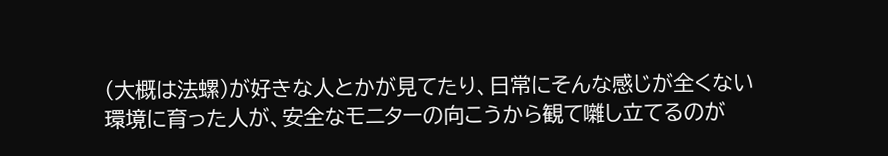(大概は法螺)が好きな人とかが見てたり、日常にそんな感じが全くない環境に育った人が、安全なモニターの向こうから観て囃し立てるのが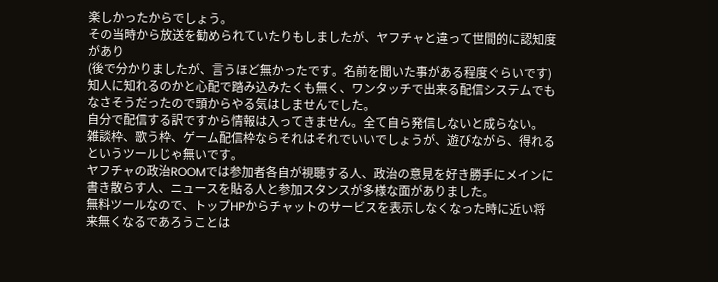楽しかったからでしょう。
その当時から放送を勧められていたりもしましたが、ヤフチャと違って世間的に認知度があり
(後で分かりましたが、言うほど無かったです。名前を聞いた事がある程度ぐらいです)
知人に知れるのかと心配で踏み込みたくも無く、ワンタッチで出来る配信システムでもなさそうだったので頭からやる気はしませんでした。
自分で配信する訳ですから情報は入ってきません。全て自ら発信しないと成らない。
雑談枠、歌う枠、ゲーム配信枠ならそれはそれでいいでしょうが、遊びながら、得れるというツールじゃ無いです。
ヤフチャの政治ROOMでは参加者各自が視聴する人、政治の意見を好き勝手にメインに書き散らす人、ニュースを貼る人と参加スタンスが多様な面がありました。
無料ツールなので、トップHPからチャットのサービスを表示しなくなった時に近い将来無くなるであろうことは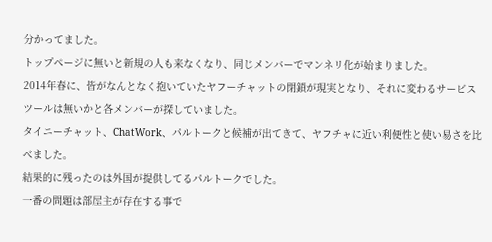分かってました。
トップページに無いと新規の人も来なくなり、同じメンバーでマンネリ化が始まりました。
2014年春に、皆がなんとなく抱いていたヤフーチャットの閉鎖が現実となり、それに変わるサービスツールは無いかと各メンバーが探していました。
タイニーチャット、ChatWork、パルトークと候補が出てきて、ヤフチャに近い利便性と使い易さを比べました。
結果的に残ったのは外国が提供してるパルトークでした。
一番の問題は部屋主が存在する事で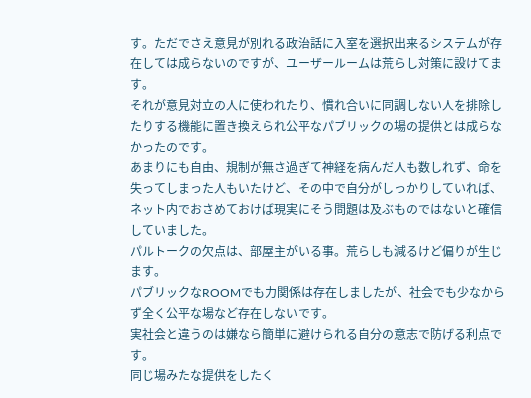す。ただでさえ意見が別れる政治話に入室を選択出来るシステムが存在しては成らないのですが、ユーザールームは荒らし対策に設けてます。
それが意見対立の人に使われたり、慣れ合いに同調しない人を排除したりする機能に置き換えられ公平なパブリックの場の提供とは成らなかったのです。
あまりにも自由、規制が無さ過ぎて神経を病んだ人も数しれず、命を失ってしまった人もいたけど、その中で自分がしっかりしていれば、ネット内でおさめておけば現実にそう問題は及ぶものではないと確信していました。
パルトークの欠点は、部屋主がいる事。荒らしも減るけど偏りが生じます。
パブリックなROOMでも力関係は存在しましたが、社会でも少なからず全く公平な場など存在しないです。
実社会と違うのは嫌なら簡単に避けられる自分の意志で防げる利点です。
同じ場みたな提供をしたく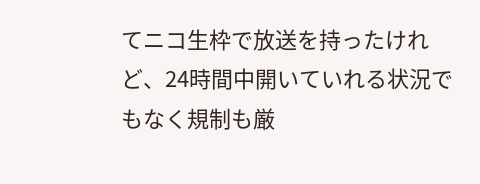てニコ生枠で放送を持ったけれど、24時間中開いていれる状況でもなく規制も厳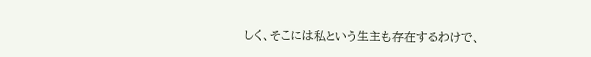しく、そこには私という生主も存在するわけで、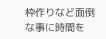枠作りなど面倒な事に時間を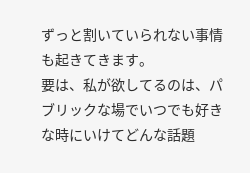ずっと割いていられない事情も起きてきます。
要は、私が欲してるのは、パブリックな場でいつでも好きな時にいけてどんな話題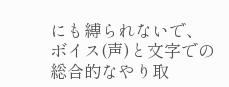にも縛られないで、ボイス(声)と文字での総合的なやり取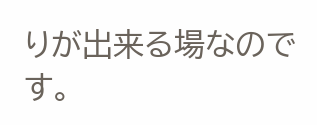りが出来る場なのです。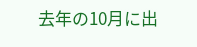去年の10月に出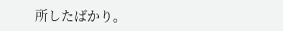所したばかり。